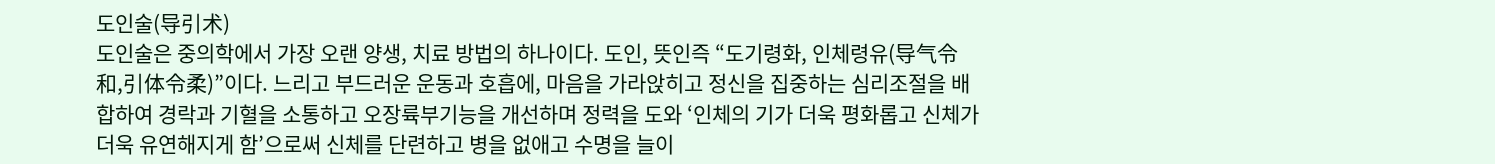도인술(导引术)
도인술은 중의학에서 가장 오랜 양생, 치료 방법의 하나이다. 도인, 뜻인즉 “도기령화, 인체령유(导气令和,引体令柔)”이다. 느리고 부드러운 운동과 호흡에, 마음을 가라앉히고 정신을 집중하는 심리조절을 배합하여 경락과 기혈을 소통하고 오장륙부기능을 개선하며 정력을 도와 ‘인체의 기가 더욱 평화롭고 신체가 더욱 유연해지게 함’으로써 신체를 단련하고 병을 없애고 수명을 늘이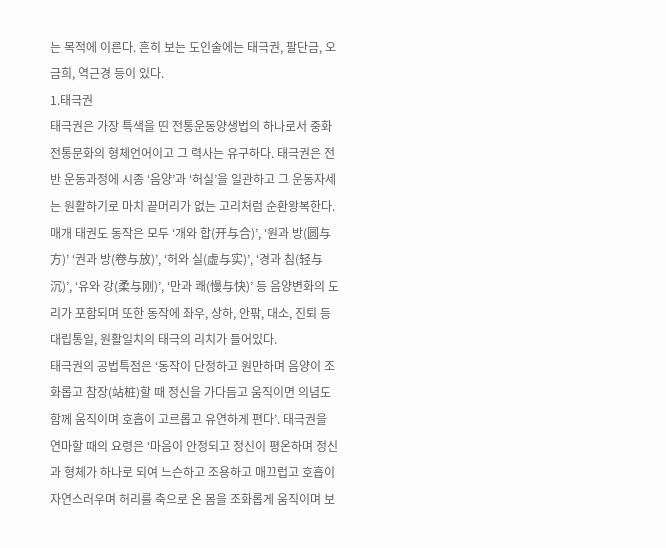는 목적에 이른다. 흔히 보는 도인술에는 태극권, 팔단금, 오금희, 역근경 등이 있다.
1.태극권
태극권은 가장 특색을 띤 전통운동양생법의 하나로서 중화전통문화의 형체언어이고 그 력사는 유구하다. 태극권은 전반 운동과정에 시종 ‘음양’과 ‘허실’을 일관하고 그 운동자세는 원활하기로 마치 끝머리가 없는 고리처럼 순환왕복한다. 매개 태권도 동작은 모두 ‘개와 합(开与合)’, ‘원과 방(圆与方)’ ‘권과 방(卷与放)’, ‘허와 실(虚与实)’, ‘경과 침(轻与沉)’, ‘유와 강(柔与刚)’, ‘만과 쾌(慢与快)’ 등 음양변화의 도리가 포함되며 또한 동작에 좌우, 상하, 안팎, 대소, 진퇴 등 대립통일, 원활일치의 태극의 리치가 들어있다.
태극권의 공법특점은 ‘동작이 단정하고 원만하며 음양이 조화롭고 참장(站桩)할 때 정신을 가다듬고 움직이면 의념도 함께 움직이며 호흡이 고르롭고 유연하게 편다’. 태극권을 연마할 때의 요령은 ‘마음이 안정되고 정신이 평온하며 정신과 형체가 하나로 되여 느슨하고 조용하고 매끄럽고 호흡이 자연스러우며 허리를 축으로 온 몸을 조화롭게 움직이며 보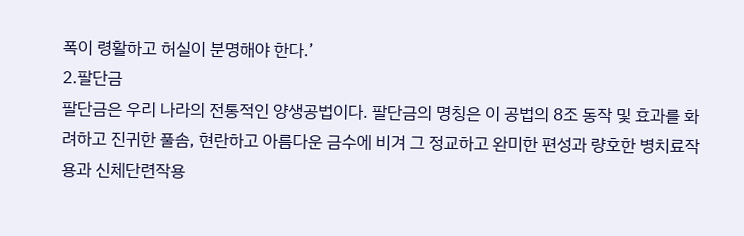폭이 령활하고 허실이 분명해야 한다.’
2.팔단금
팔단금은 우리 나라의 전통적인 양생공법이다. 팔단금의 명칭은 이 공법의 8조 동작 및 효과를 화려하고 진귀한 풀솜, 현란하고 아름다운 금수에 비겨 그 정교하고 완미한 편성과 량호한 병치료작용과 신체단련작용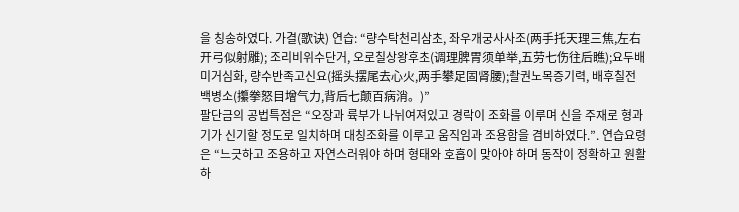을 칭송하였다. 가결(歌诀) 연습: “량수탁천리삼초, 좌우개궁사사조(两手托天理三焦,左右开弓似射雕); 조리비위수단거, 오로칠상왕후초(调理脾胃须单举,五劳七伤往后瞧);요두배미거심화, 량수반족고신요(摇头摆尾去心火,两手攀足固肾腰);촬권노목증기력, 배후칠전백병소(攥拳怒目增气力,背后七颠百病消。)”
팔단금의 공법특점은 “오장과 륙부가 나뉘여져있고 경락이 조화를 이루며 신을 주재로 형과 기가 신기할 정도로 일치하며 대칭조화를 이루고 움직임과 조용함을 겸비하였다.”. 연습요령은 “느긋하고 조용하고 자연스러워야 하며 형태와 호흡이 맞아야 하며 동작이 정확하고 원활하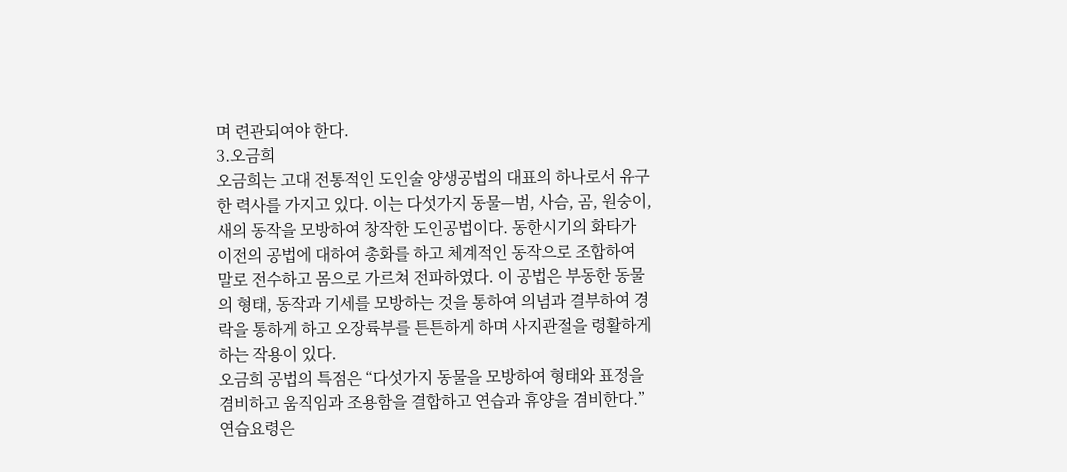며 련관되여야 한다.
3.오금희
오금희는 고대 전통적인 도인술 양생공법의 대표의 하나로서 유구한 력사를 가지고 있다. 이는 다섯가지 동물—범, 사슴, 곰, 원숭이, 새의 동작을 모방하여 창작한 도인공법이다. 동한시기의 화타가 이전의 공법에 대하여 총화를 하고 체계적인 동작으로 조합하여 말로 전수하고 몸으로 가르쳐 전파하였다. 이 공법은 부동한 동물의 형태, 동작과 기세를 모방하는 것을 통하여 의념과 결부하여 경락을 통하게 하고 오장륙부를 튼튼하게 하며 사지관절을 령활하게 하는 작용이 있다.
오금희 공법의 특점은 “다섯가지 동물을 모방하여 형태와 표정을 겸비하고 움직임과 조용함을 결합하고 연습과 휴양을 겸비한다.” 연습요령은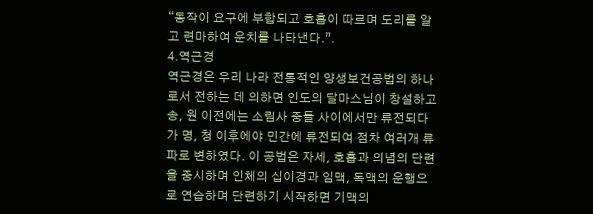“동작이 요구에 부합되고 호흡이 따르며 도리를 알고 련마하여 운치를 나타낸다.”.
4.역근경
역근경은 우리 나라 전통적인 양생보건공법의 하나로서 전하는 데 의하면 인도의 달마스님이 창설하고 송, 원 이전에는 소림사 중들 사이에서만 류전되다가 명, 청 이후에야 민간에 류전되여 점차 여러개 류파로 변하였다. 이 공법은 자세, 호흡과 의념의 단련을 중시하며 인체의 십이경과 임맥, 독맥의 운행으로 연습하며 단련하기 시작하면 기맥의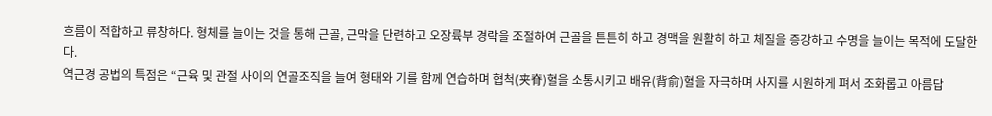흐름이 적합하고 류창하다. 형체를 늘이는 것을 통해 근골, 근막을 단련하고 오장륙부 경락을 조절하여 근골을 튼튼히 하고 경맥을 원활히 하고 체질을 증강하고 수명을 늘이는 목적에 도달한다.
역근경 공법의 특점은 “근육 및 관절 사이의 연골조직을 늘여 형태와 기를 함께 연습하며 협척(夹脊)혈을 소통시키고 배유(背俞)혈을 자극하며 사지를 시원하게 펴서 조화롭고 아름답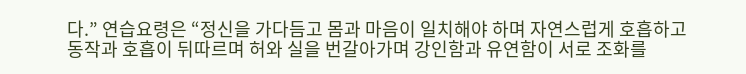다.” 연습요령은 “정신을 가다듬고 몸과 마음이 일치해야 하며 자연스럽게 호흡하고 동작과 호흡이 뒤따르며 허와 실을 번갈아가며 강인함과 유연함이 서로 조화를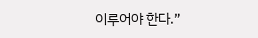이루어야 한다.”